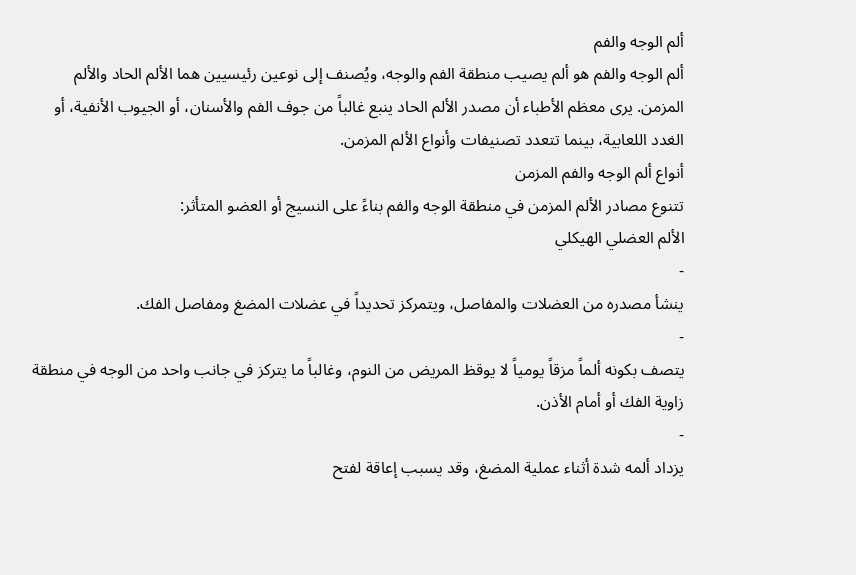ألم الوجه والفم
ألم الوجه والفم هو ألم يصيب منطقة الفم والوجه، ويُصنف إلى نوعين رئيسيين هما الألم الحاد والألم المزمن. يرى معظم الأطباء أن مصدر الألم الحاد ينبع غالباً من جوف الفم والأسنان، أو الجيوب الأنفية، أو الغدد اللعابية، بينما تتعدد تصنيفات وأنواع الألم المزمن.
أنواع ألم الوجه والفم المزمن
تتنوع مصادر الألم المزمن في منطقة الوجه والفم بناءً على النسيج أو العضو المتأثر:
الألم العضلي الهيكلي
-
ينشأ مصدره من العضلات والمفاصل، ويتمركز تحديداً في عضلات المضغ ومفاصل الفك.
-
يتصف بكونه ألماً مزقاً يومياً لا يوقظ المريض من النوم، وغالباً ما يتركز في جانب واحد من الوجه في منطقة زاوية الفك أو أمام الأذن.
-
يزداد ألمه شدة أثناء عملية المضغ، وقد يسبب إعاقة لفتح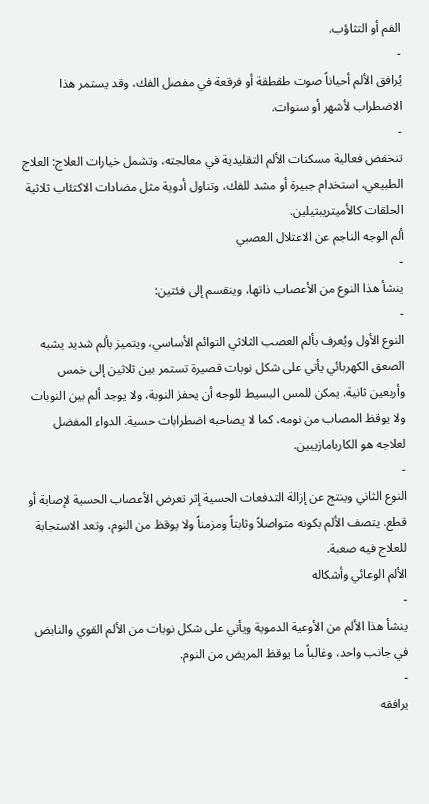الفم أو التثاؤب.
-
يُرافق الألم أحياناً صوت طقطقة أو فرقعة في مفصل الفك، وقد يستمر هذا الاضطراب لأشهر أو سنوات.
-
تنخفض فعالية مسكنات الألم التقليدية في معالجته، وتشمل خيارات العلاج: العلاج الطبيعي، استخدام جبيرة أو مشد للفك، وتناول أدوية مثل مضادات الاكتئاب ثلاثية الحلقات كالأميتريبتيلين.
ألم الوجه الناجم عن الاعتلال العصبي
-
ينشأ هذا النوع من الأعصاب ذاتها، وينقسم إلى فئتين:
-
النوع الأول ويُعرف بألم العصب الثلاثي التوائم الأساسي، ويتميز بألم شديد يشبه الصعق الكهربائي يأتي على شكل نوبات قصيرة تستمر بين ثلاثين إلى خمس وأربعين ثانية. يمكن للمس البسيط للوجه أن يحفز النوبة، ولا يوجد ألم بين النوبات ولا يوقظ المصاب من نومه، كما لا يصاحبه اضطرابات حسية. الدواء المفضل لعلاجه هو الكاربامازيبين.
-
النوع الثاني وينتج عن إزالة التدفعات الحسية إثر تعرض الأعصاب الحسية لإصابة أو قطع. يتصف الألم بكونه متواصلاً وثابتاً ومزمناً ولا يوقظ من النوم، وتعد الاستجابة للعلاج فيه صعبة.
الألم الوعائي وأشكاله
-
ينشأ هذا الألم من الأوعية الدموية ويأتي على شكل نوبات من الألم القوي والنابض في جانب واحد، وغالباً ما يوقظ المريض من النوم.
-
يرافقه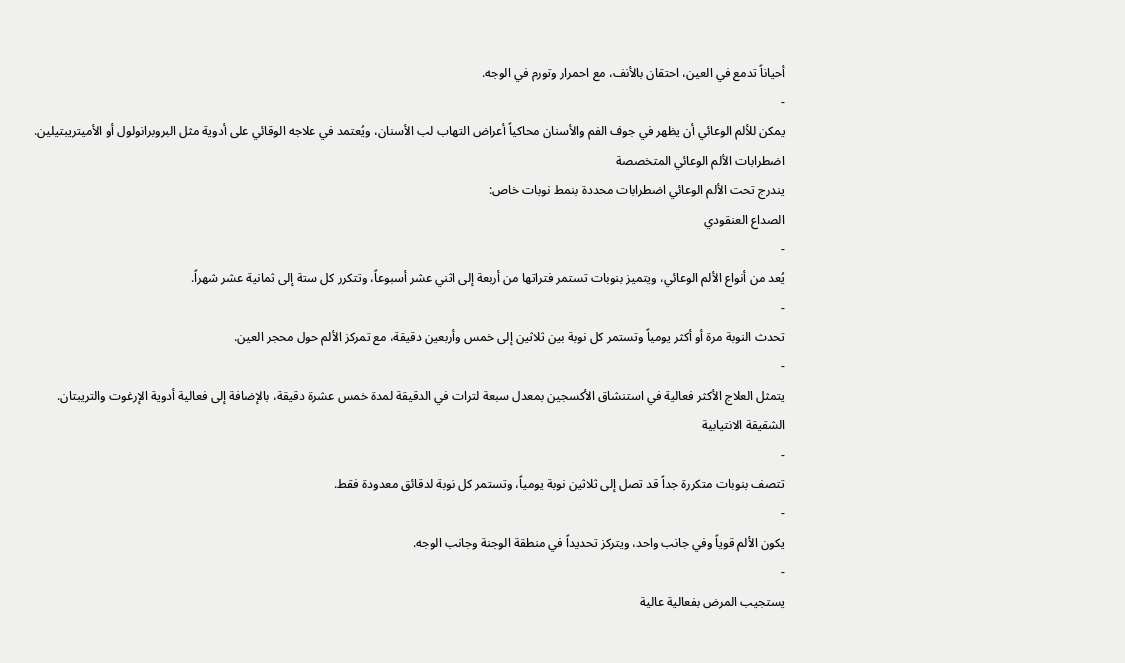أحياناً تدمع في العين، احتقان بالأنف، مع احمرار وتورم في الوجه.
-
يمكن للألم الوعائي أن يظهر في جوف الفم والأسنان محاكياً أعراض التهاب لب الأسنان، ويُعتمد في علاجه الوقائي على أدوية مثل البروبرانولول أو الأميتريبتيلين.
اضطرابات الألم الوعائي المتخصصة
يندرج تحت الألم الوعائي اضطرابات محددة بنمط نوبات خاص:
الصداع العنقودي
-
يُعد من أنواع الألم الوعائي، ويتميز بنوبات تستمر فتراتها من أربعة إلى اثني عشر أسبوعاً، وتتكرر كل ستة إلى ثمانية عشر شهراً.
-
تحدث النوبة مرة أو أكثر يومياً وتستمر كل نوبة بين ثلاثين إلى خمس وأربعين دقيقة، مع تمركز الألم حول محجر العين.
-
يتمثل العلاج الأكثر فعالية في استنشاق الأكسجين بمعدل سبعة لترات في الدقيقة لمدة خمس عشرة دقيقة، بالإضافة إلى فعالية أدوية الإرغوت والتريبتان.
الشقيقة الانتيابية
-
تتصف بنوبات متكررة جداً قد تصل إلى ثلاثين نوبة يومياً، وتستمر كل نوبة لدقائق معدودة فقط.
-
يكون الألم قوياً وفي جانب واحد، ويتركز تحديداً في منطقة الوجنة وجانب الوجه.
-
يستجيب المرض بفعالية عالية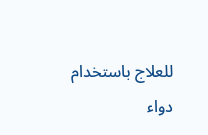للعلاج باستخدام دواء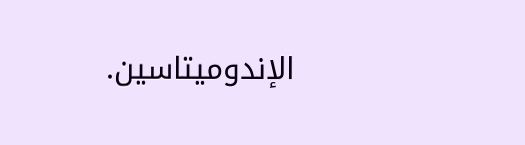الإندوميتاسين.